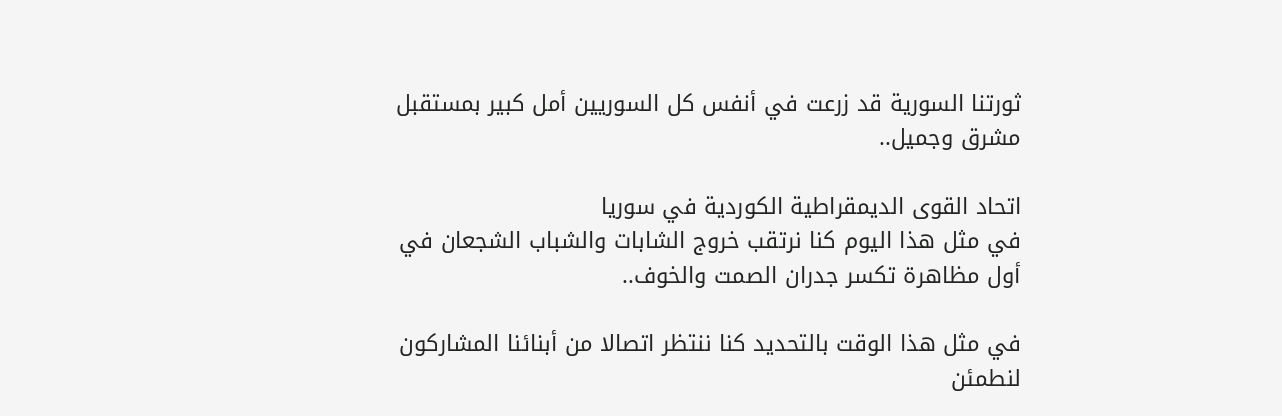ثورتنا السورية قد زرعت في أنفس كل السوريين أمل كبير بمستقبل مشرق وجميل..

اتحاد القوى الديمقراطية الكوردية في سوريا
في مثل هذا اليوم كنا نرتقب خروج الشابات والشباب الشجعان في أول مظاهرة تكسر جدران الصمت والخوف..

في مثل هذا الوقت بالتحديد كنا ننتظر اتصالا من أبنائنا المشاركون لنطمئن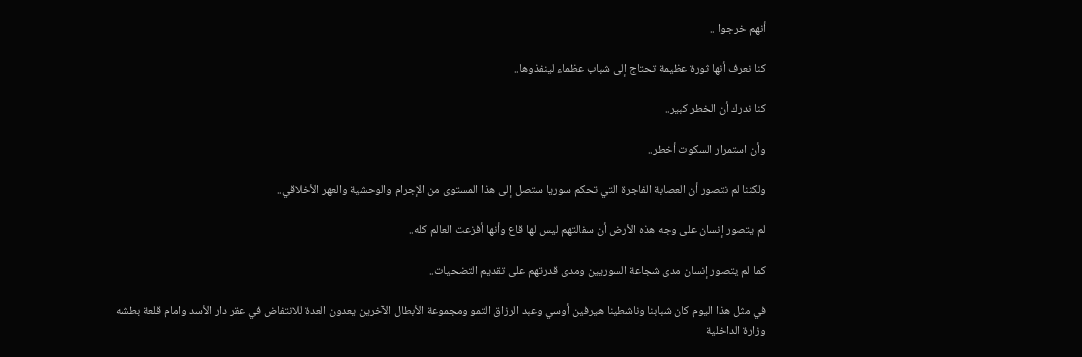أنهم خرجوا ..

كنا نعرف أنها ثورة عظيمة تحتاج إلى شباب عظماء لينفذوها..

كنا ندرك أن الخطر كبير..

وأن استمرار السكوت أخطر..

ولكننا لم نتصور أن العصابة الفاجرة التي تحكم سوريا ستصل إلى هذا المستوى من الإجرام والوحشية والعهر الأخلاقي..

لم يتصور إنسان على وجه هذه الأرض أن سفالتهم ليس لها قاع وأنها أفزعت العالم كله..

كما لم يتصور إنسان مدى شجاعة السوريين ومدى قدرتهم على تقديم التضحيات..

في مثل هذا اليوم كان شبابنا وناشطينا هيرفين أوسي وعبد الرزاق التمو ومجموعة الأبطال الآخرين يعدون العدة للانتفاض في عقر دار الأسد وامام قلعة بطشه وزارة الداخلية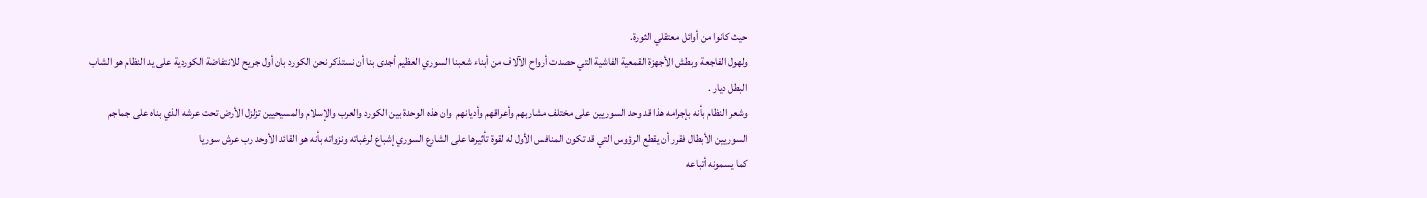حيث كانوا من أوائل معتقلي الثورة.
ولهول الفاجعة وبطش الأجهزة القمعية الفاشية التي حصدت أرواح الآلاف من أبناء شعبنا السوري العظيم أجدى بنا أن نستذكر نحن الكورد بان أول جريح للانتفاضة الكوردية على يد النظام هو الشاب البطل ديار .
وشعر النظام بأنه بإجرامه هذا قد وحد السوريين على مختلف مشاربهم وأعراقهم وأديانهم  وان هذه الوحدة بين الكورد والعرب والإسلام والمسيحيين تزلزل الأرض تحت عرشه الذي بناه على جماجم السوريين الأبطال فقرر أن يقطع الرؤوس التي قد تكون المنافس الأول له لقوة تأثيرها على الشارع السوري إشباع لرغباته ونزواته بأنه هو القائد الأوحد رب عرش سوريا
كما يسمونه أتباعه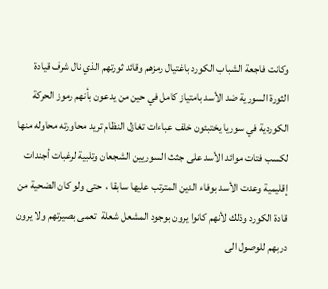وكانت فاجعة الشباب الكورد باغتيال رمزهم وقائد ثورتهم الذي نال شرف قيادة الثورة السورية ضد الأسد بامتياز كامل في حين من يدعون بأنهم رموز الحركة الكوردية في سوريا يختبئون خلف عباءات تغازل النظام تريد محاورته محاوله منها لكسب فتات موائد الأسد على جثث السوريين الشجعان وتلبية لرغبات أجندات إقليمية وعدت الأسد بوفاء الدين المترتب عليها سابقا ،  حتى ولو كان الضحية من قادة الكورد وذلك لأنهم كانوا يرون بوجود المشعل شعلة  تعمى بصيرتهم ولا يرون دربهم للوصول الى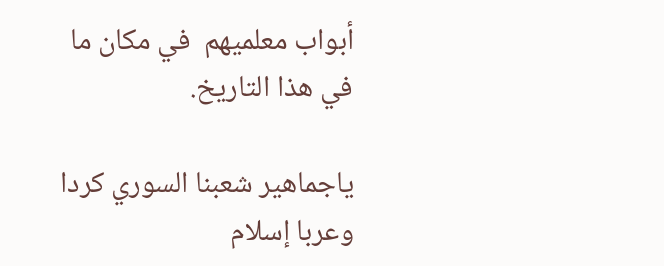أبواب معلميهم  في مكان ما في هذا التاريخ.

ياجماهير شعبنا السوري كردا وعربا إسلام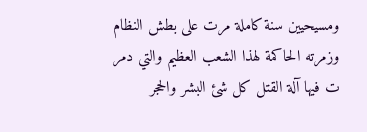ومسيحيين سنة كاملة مرت على بطش النظام وزمرته الحاكمة لهذا الشعب العظيم والتي دمر ت فيها آلة القتل كل شئ البشر والحجر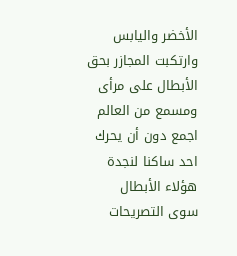الأخضر واليابس وارتكبت المجازر بحق الأبطال على مرأى
ومسمع من العالم اجمع دون أن يحرك احد ساكنا لنجدة هؤلاء الأبطال سوى التصريحات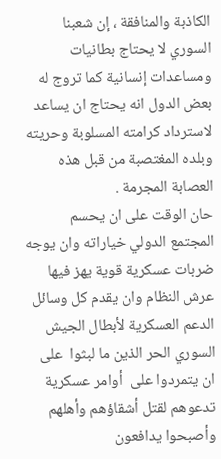الكاذبة والمنافقة ، إن شعبنا السوري لا يحتاج بطانيات ومساعدات إنسانية كما تروج له بعض الدول انه يحتاج ان يساعد لاسترداد كرامته المسلوبة وحريته وبلده المغتصبة من قبل هذه العصابة المجرمة .
حان الوقت على ان يحسم المجتمع الدولي خياراته وان يوجه ضربات عسكرية قوية يهز فيها عرش النظام وان يقدم كل وسائل الدعم العسكرية لأبطال الجيش السوري الحر الذين ما لبثوا  على ان يتمردوا على  أوامر عسكرية تدعوهم لقتل أشقاؤهم وأهلهم  وأصبحوا يدافعون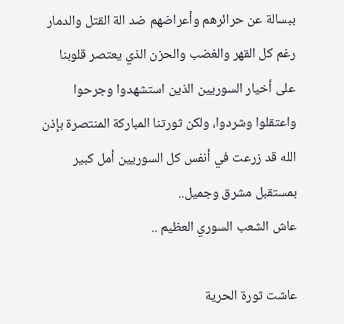ببسالة عن حرائرهم وأعراضهم ضد الة القتل والدمار رغم كل القهر والغضب والحزن الذي يعتصر قلوبنا على أخيار السوريين الذين استشهدوا وجرحوا واعتقلوا وشردوا، ولكن ثورتنا المباركة المنتصرة بإذن
الله قد زرعت في أنفس كل السوريين أمل كبير بمستقبل مشرق وجميل..
عاش الشعب السوري العظيم ..

عاشت ثورة الحرية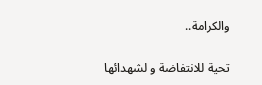والكرامة..

تحية للانتفاضة و لشهدائها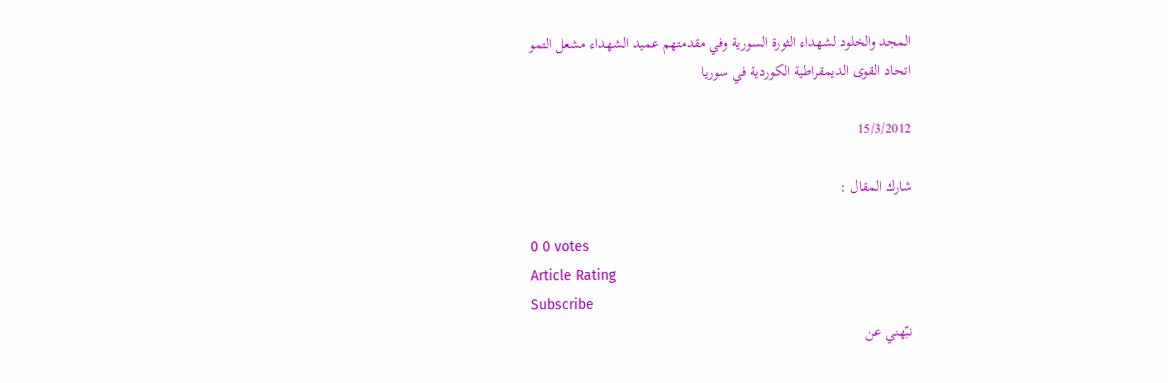المجد والخلود لشهداء الثورة السورية وفي مقدمتهم عميد الشهداء مشعل التمو
اتحاد القوى الديمقراطية الكوردية في سوريا

15/3/2012

شارك المقال :

0 0 votes
Article Rating
Subscribe
نبّهني عن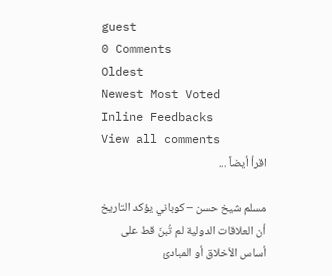guest
0 Comments
Oldest
Newest Most Voted
Inline Feedbacks
View all comments
اقرأ أيضاً ...

مسلم شيخ حسن – كوباني يؤكد التاريخ أن العلاقات الدولية لم تُبنَ قط على أساس الأخلاق أو المبادئ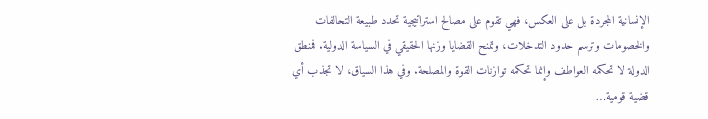الإنسانية المجردة بل على العكس، فهي تقوم على مصالح استراتيجية تحدد طبيعة التحالفات والخصومات وترسم حدود التدخلات، وتمنح القضايا وزنها الحقيقي في السياسة الدولية. فمنطق الدولة لا تحكمه العواطف وإنما تحكمه توازنات القوة والمصلحة. وفي هذا السياق، لا تجذب أي قضية قومية…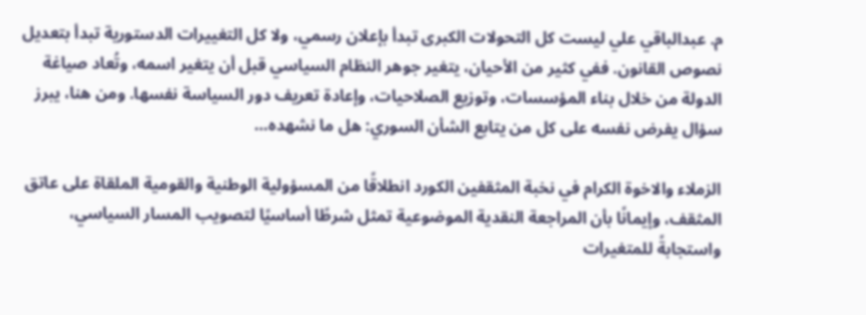م. عبدالباقي علي ليست كل التحولات الكبرى تبدأ بإعلان رسمي، ولا كل التغييرات الدستورية تبدأ بتعديل نصوص القانون. ففي كثير من الأحيان، يتغير جوهر النظام السياسي قبل أن يتغير اسمه، وتُعاد صياغة الدولة من خلال بناء المؤسسات، وتوزيع الصلاحيات، وإعادة تعريف دور السياسة نفسها. ومن هنا، يبرز سؤال يفرض نفسه على كل من يتابع الشأن السوري: هل ما نشهده…

الزملاء والاخوة الكرام في نخبة المثقفين الكورد انطلاقًا من المسؤولية الوطنية والقومية الملقاة على عاتق المثقف، وإيمانًا بأن المراجعة النقدية الموضوعية تمثل شرطًا أساسيًا لتصويب المسار السياسي، واستجابةً للمتغيرات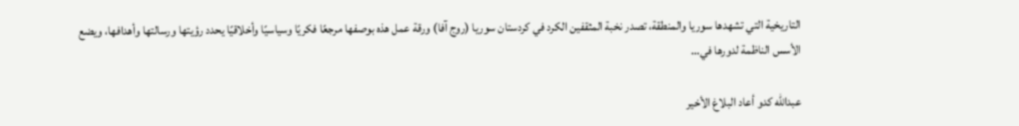التاريخية التي تشهدها سوريا والمنطقة، تصدر نخبة المثقفين الكرد في كردستان سوريا (روج آفا) ورقة عمل هذه بوصفها مرجعًا فكريًا وسياسيًا وأخلاقيًا يحدد رؤيتها ورسالتها وأهدافها، ويضع الأسس الناظمة لدورها في…

عبدالله كدو أعاد البلاغ الأخير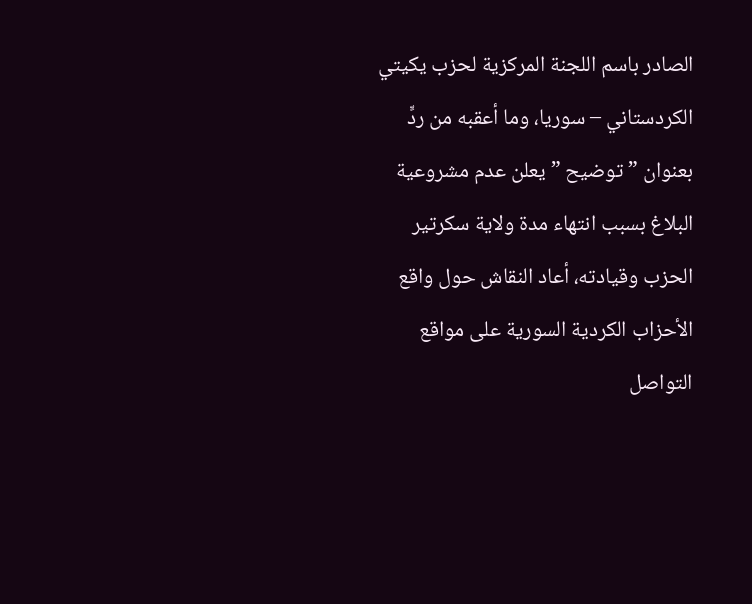الصادر باسم اللجنة المركزية لحزب يكيتي الكردستاني – سوريا، وما أعقبه من ردٍّ بعنوان ” توضيح ” يعلن عدم مشروعية البلاغ بسبب انتهاء مدة ولاية سكرتير الحزب وقيادته، أعاد النقاش حول واقع الأحزاب الكردية السورية على مواقع التواصل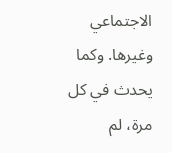الاجتماعي وغيرها. وكما يحدث في كل مرة، لم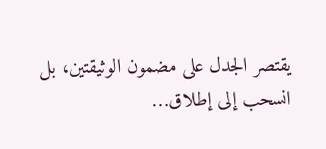يقتصر الجدل على مضمون الوثيقتين، بل انسحب إلى إطلاق…